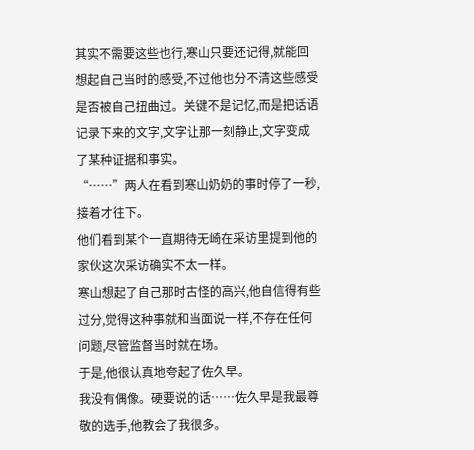其实不需要这些也行,寒山只要还记得,就能回想起自己当时的感受,不过他也分不清这些感受是否被自己扭曲过。关键不是记忆,而是把话语记录下来的文字,文字让那一刻静止,文字变成了某种证据和事实。
“……”两人在看到寒山奶奶的事时停了一秒,接着才往下。
他们看到某个一直期待无崎在采访里提到他的家伙这次采访确实不太一样。
寒山想起了自己那时古怪的高兴,他自信得有些过分,觉得这种事就和当面说一样,不存在任何问题,尽管监督当时就在场。
于是,他很认真地夸起了佐久早。
我没有偶像。硬要说的话……佐久早是我最尊敬的选手,他教会了我很多。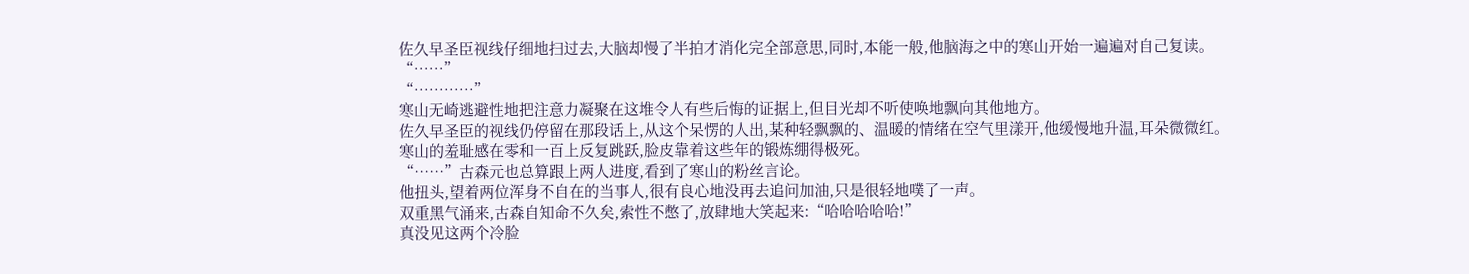佐久早圣臣视线仔细地扫过去,大脑却慢了半拍才消化完全部意思,同时,本能一般,他脑海之中的寒山开始一遍遍对自己复读。
“……”
“…………”
寒山无崎逃避性地把注意力凝聚在这堆令人有些后悔的证据上,但目光却不听使唤地飘向其他地方。
佐久早圣臣的视线仍停留在那段话上,从这个呆愣的人出,某种轻飘飘的、温暖的情绪在空气里漾开,他缓慢地升温,耳朵微微红。
寒山的羞耻感在零和一百上反复跳跃,脸皮靠着这些年的锻炼绷得极死。
“……”古森元也总算跟上两人进度,看到了寒山的粉丝言论。
他扭头,望着两位浑身不自在的当事人,很有良心地没再去追问加油,只是很轻地噗了一声。
双重黑气涌来,古森自知命不久矣,索性不憋了,放肆地大笑起来:“哈哈哈哈哈!”
真没见这两个冷脸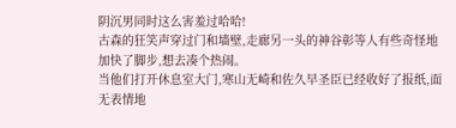阴沉男同时这么害羞过哈哈!
古森的狂笑声穿过门和墙壁,走廊另一头的神谷彰等人有些奇怪地加快了脚步,想去凑个热闹。
当他们打开休息室大门,寒山无崎和佐久早圣臣已经收好了报纸,面无表情地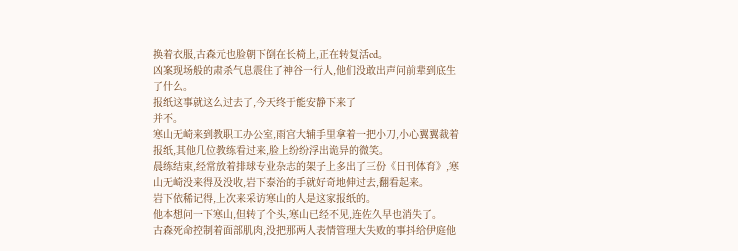换着衣服,古森元也脸朝下倒在长椅上,正在转复活cd。
凶案现场般的肃杀气息震住了神谷一行人,他们没敢出声问前辈到底生了什么。
报纸这事就这么过去了,今天终于能安静下来了
并不。
寒山无崎来到教职工办公室,雨宫大辅手里拿着一把小刀,小心翼翼裁着报纸,其他几位教练看过来,脸上纷纷浮出诡异的微笑。
晨练结束,经常放着排球专业杂志的架子上多出了三份《日刊体育》,寒山无崎没来得及没收,岩下泰治的手就好奇地伸过去,翻看起来。
岩下依稀记得,上次来采访寒山的人是这家报纸的。
他本想问一下寒山,但转了个头,寒山已经不见,连佐久早也消失了。
古森死命控制着面部肌肉,没把那两人表情管理大失败的事抖给伊庭他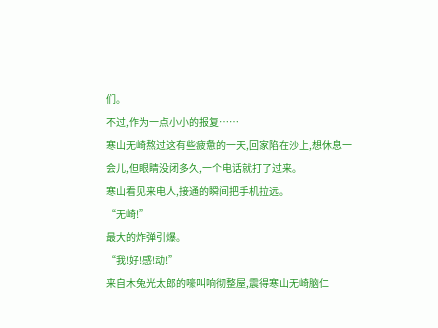们。
不过,作为一点小小的报复……
寒山无崎熬过这有些疲惫的一天,回家陷在沙上,想休息一会儿,但眼睛没闭多久,一个电话就打了过来。
寒山看见来电人,接通的瞬间把手机拉远。
“无崎!”
最大的炸弹引爆。
“我!好!感!动!”
来自木兔光太郎的嚎叫响彻整屋,震得寒山无崎脑仁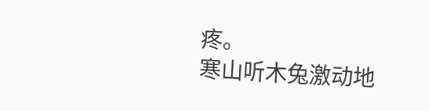疼。
寒山听木兔激动地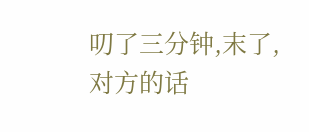叨了三分钟,末了,对方的话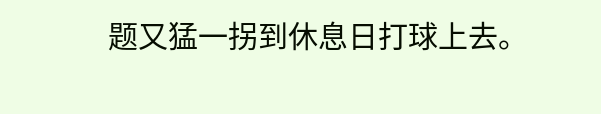题又猛一拐到休息日打球上去。